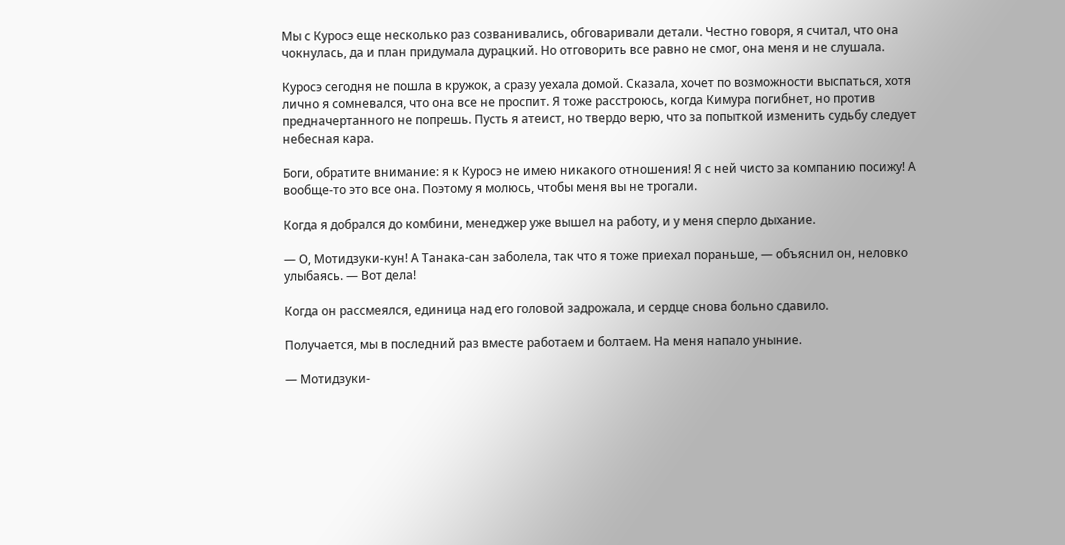Мы с Куросэ еще несколько раз созванивались, обговаривали детали. Честно говоря, я считал, что она чокнулась, да и план придумала дурацкий. Но отговорить все равно не смог, она меня и не слушала.

Куросэ сегодня не пошла в кружок, а сразу уехала домой. Сказала, хочет по возможности выспаться, хотя лично я сомневался, что она все не проспит. Я тоже расстроюсь, когда Кимура погибнет, но против предначертанного не попрешь. Пусть я атеист, но твердо верю, что за попыткой изменить судьбу следует небесная кара.

Боги, обратите внимание: я к Куросэ не имею никакого отношения! Я с ней чисто за компанию посижу! А вообще-то это все она. Поэтому я молюсь, чтобы меня вы не трогали.

Когда я добрался до комбини, менеджер уже вышел на работу, и у меня сперло дыхание.

— О, Мотидзуки-кун! А Танака-сан заболела, так что я тоже приехал пораньше, — объяснил он, неловко улыбаясь. — Вот дела!

Когда он рассмеялся, единица над его головой задрожала, и сердце снова больно сдавило.

Получается, мы в последний раз вместе работаем и болтаем. На меня напало уныние.

— Мотидзуки-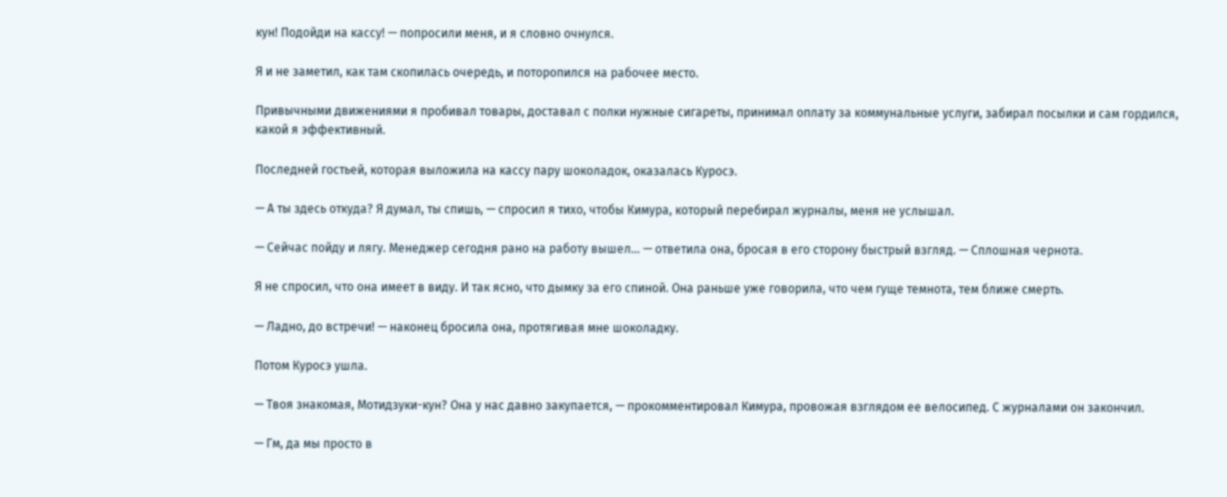кун! Подойди на кассу! — попросили меня, и я словно очнулся.

Я и не заметил, как там скопилась очередь, и поторопился на рабочее место.

Привычными движениями я пробивал товары, доставал с полки нужные сигареты, принимал оплату за коммунальные услуги, забирал посылки и сам гордился, какой я эффективный.

Последней гостьей, которая выложила на кассу пару шоколадок, оказалась Куросэ.

— А ты здесь откуда? Я думал, ты спишь, — спросил я тихо, чтобы Кимура, который перебирал журналы, меня не услышал.

— Сейчас пойду и лягу. Менеджер сегодня рано на работу вышел… — ответила она, бросая в его сторону быстрый взгляд. — Сплошная чернота.

Я не спросил, что она имеет в виду. И так ясно, что дымку за его спиной. Она раньше уже говорила, что чем гуще темнота, тем ближе смерть.

— Ладно, до встречи! — наконец бросила она, протягивая мне шоколадку.

Потом Куросэ ушла.

— Твоя знакомая, Мотидзуки-кун? Она у нас давно закупается, — прокомментировал Кимура, провожая взглядом ее велосипед. С журналами он закончил.

— Гм, да мы просто в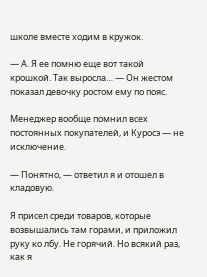школе вместе ходим в кружок.

— А. Я ее помню еще вот такой крошкой. Так выросла… — Он жестом показал девочку ростом ему по пояс.

Менеджер вообще помнил всех постоянных покупателей, и Куросэ — не исключение.

— Понятно, — ответил я и отошел в кладовую.

Я присел среди товаров, которые возвышались там горами, и приложил руку ко лбу. Не горячий. Но всякий раз, как я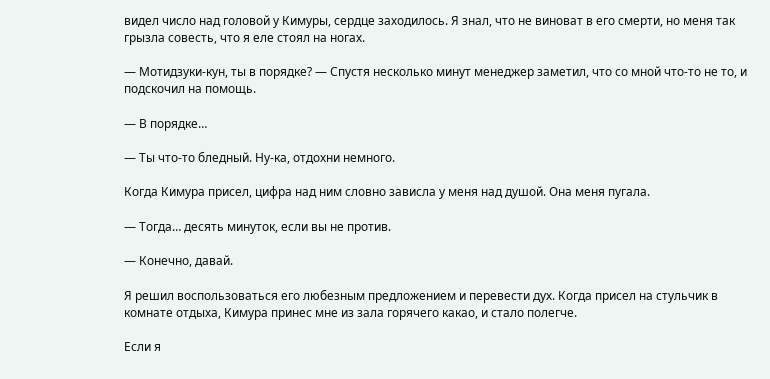видел число над головой у Кимуры, сердце заходилось. Я знал, что не виноват в его смерти, но меня так грызла совесть, что я еле стоял на ногах.

— Мотидзуки-кун, ты в порядке? — Спустя несколько минут менеджер заметил, что со мной что-то не то, и подскочил на помощь.

— В порядке…

— Ты что-то бледный. Ну-ка, отдохни немного.

Когда Кимура присел, цифра над ним словно зависла у меня над душой. Она меня пугала.

— Тогда… десять минуток, если вы не против.

— Конечно, давай.

Я решил воспользоваться его любезным предложением и перевести дух. Когда присел на стульчик в комнате отдыха, Кимура принес мне из зала горячего какао, и стало полегче.

Если я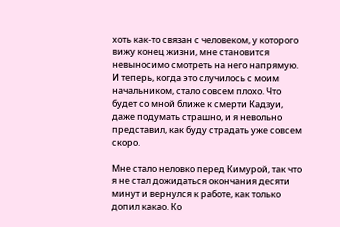хоть как-то связан с человеком, у которого вижу конец жизни, мне становится невыносимо смотреть на него напрямую. И теперь, когда это случилось с моим начальником, стало совсем плохо. Что будет со мной ближе к смерти Кадзуи, даже подумать страшно, и я невольно представил, как буду страдать уже совсем скоро.

Мне стало неловко перед Кимурой, так что я не стал дожидаться окончания десяти минут и вернулся к работе, как только допил какао. Ко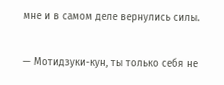мне и в самом деле вернулись силы.

— Мотидзуки-кун, ты только себя не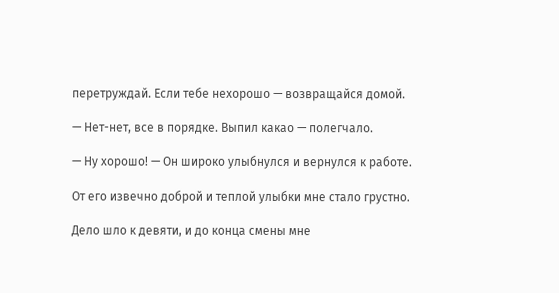перетруждай. Если тебе нехорошо — возвращайся домой.

— Нет-нет, все в порядке. Выпил какао — полегчало.

— Ну хорошо! — Он широко улыбнулся и вернулся к работе.

От его извечно доброй и теплой улыбки мне стало грустно.

Дело шло к девяти, и до конца смены мне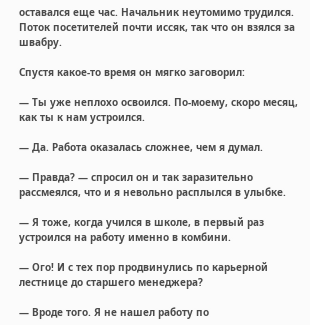оставался еще час. Начальник неутомимо трудился. Поток посетителей почти иссяк, так что он взялся за швабру.

Спустя какое-то время он мягко заговорил:

— Ты уже неплохо освоился. По-моему, скоро месяц, как ты к нам устроился.

— Да. Работа оказалась сложнее, чем я думал.

— Правда? — спросил он и так заразительно рассмеялся, что и я невольно расплылся в улыбке.

— Я тоже, когда учился в школе, в первый раз устроился на работу именно в комбини.

— Ого! И с тех пор продвинулись по карьерной лестнице до старшего менеджера?

— Вроде того. Я не нашел работу по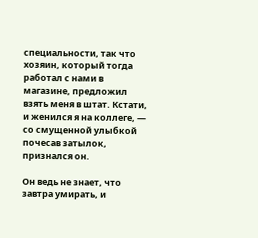специальности, так что хозяин, который тогда работал с нами в магазине, предложил взять меня в штат. Кстати, и женился я на коллеге, — со смущенной улыбкой почесав затылок, признался он.

Он ведь не знает, что завтра умирать, и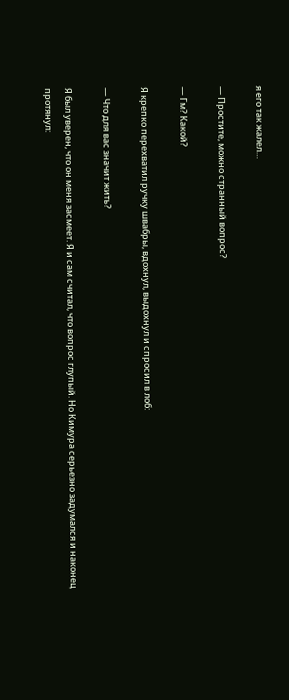я его так жалел…

— Простите, можно странный вопрос?

— Гм? Какой?

Я крепко перехватил ручку швабры, вдохнул, выдохнул и спросил в лоб:

— Что для вас значит жить?

Я был уверен, что он меня засмеет. Я и сам считал, что вопрос глупый. Но Кимура серьезно задумался и наконец протянул: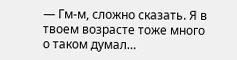— Гм-м, сложно сказать. Я в твоем возрасте тоже много о таком думал…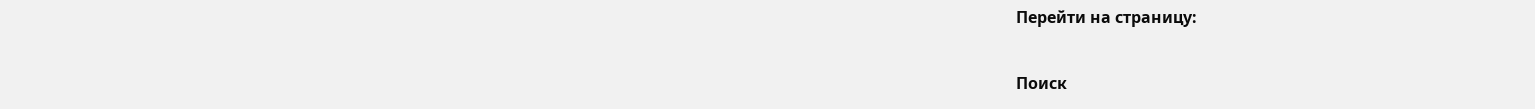Перейти на страницу:

Поиск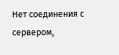Нет соединения с сервером,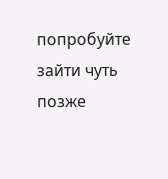попробуйте зайти чуть позже